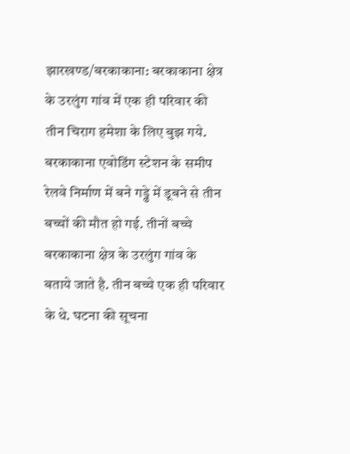झारखण्ड/बरकाकाना: बरकाकाना क्षेत्र के उरलुंग गांव में एक ही परिवार की तीन चिराग हमेशा के लिए बुझ गये. बरकाकाना एवोडिंग स्टेशन के समीप रेलवे निर्माण में बने गड्ढे में डूबने से तीन बच्चों की मौत हो गई. तीनों बच्चे बरकाकाना क्षेत्र के उरलुंग गांव के बताये जाते है. तीन बच्चे एक ही परिवार के थे. घटना की सूचना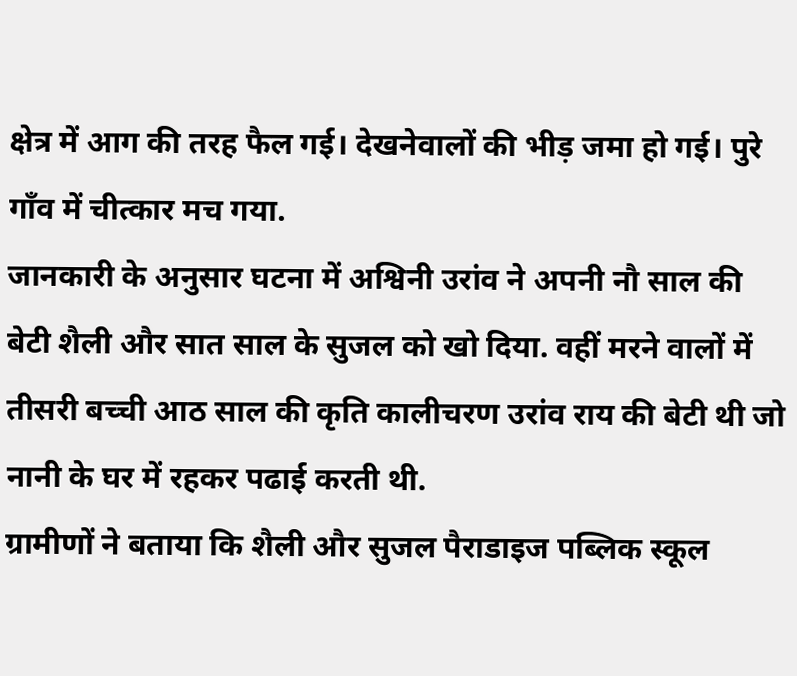क्षेत्र में आग की तरह फैल गई। देखनेवालों की भीड़ जमा हो गई। पुरे गाँव में चीत्कार मच गया.
जानकारी के अनुसार घटना में अश्विनी उरांव ने अपनी नौ साल की बेटी शैली और सात साल के सुजल को खो दिया. वहीं मरने वालों में तीसरी बच्ची आठ साल की कृति कालीचरण उरांव राय की बेटी थी जो नानी के घर में रहकर पढाई करती थी.
ग्रामीणों ने बताया कि शैली और सुजल पैराडाइज पब्लिक स्कूल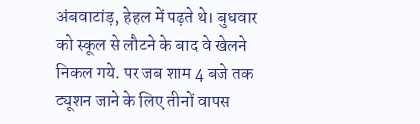अंबवाटांड़, हेहल में पढ़ते थे। बुधवार को स्कूल से लौटने के बाद वे खेलने निकल गये. पर जब शाम 4 बजे तक ट्यूशन जाने के लिए तीनों वापस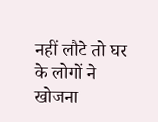नहीं लौटे तो घर के लोगों ने खोजना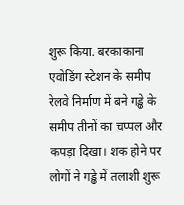शुरू किया. बरकाकाना एवोडिंग स्टेशन के समीप रेलवे निर्माण में बने गड्ढे के समीप तीनों का चप्पल और कपड़ा दिखा। शक होने पर लोगों ने गड्ढे में तलाशी शुरू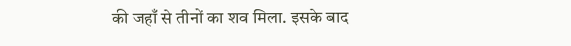की जहाँ से तीनों का शव मिला. इसके बाद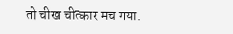तो चीख चीत्कार मच गया.